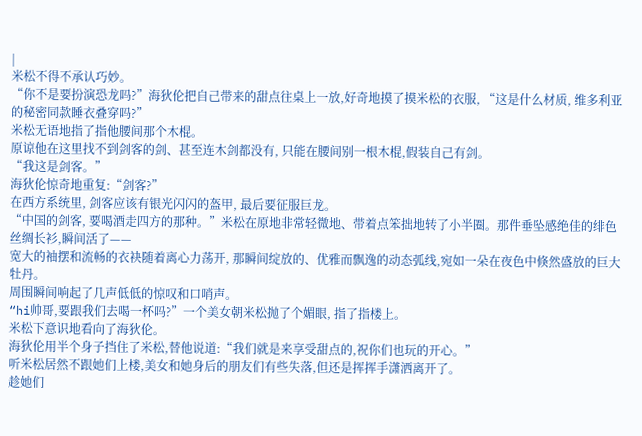|
米松不得不承认巧妙。
“你不是要扮演恐龙吗?”海狄伦把自己带来的甜点往桌上一放,好奇地摸了摸米松的衣服, “这是什么材质, 维多利亚的秘密同款睡衣叠穿吗?”
米松无语地指了指他腰间那个木棍。
原谅他在这里找不到剑客的剑、甚至连木剑都没有, 只能在腰间别一根木棍,假装自己有剑。
“我这是剑客。”
海狄伦惊奇地重复:“剑客?”
在西方系统里, 剑客应该有银光闪闪的盔甲, 最后要征服巨龙。
“中国的剑客, 要喝酒走四方的那种。”米松在原地非常轻微地、带着点笨拙地转了小半圈。那件垂坠感绝佳的绯色丝绸长衫,瞬间活了——
宽大的袖摆和流畅的衣袂随着离心力荡开, 那瞬间绽放的、优雅而飘逸的动态弧线,宛如一朵在夜色中倏然盛放的巨大牡丹。
周围瞬间响起了几声低低的惊叹和口哨声。
“hi帅哥,要跟我们去喝一杯吗?”一个美女朝米松抛了个媚眼, 指了指楼上。
米松下意识地看向了海狄伦。
海狄伦用半个身子挡住了米松,替他说道:“我们就是来享受甜点的,祝你们也玩的开心。”
听米松居然不跟她们上楼,美女和她身后的朋友们有些失落,但还是挥挥手潇洒离开了。
趁她们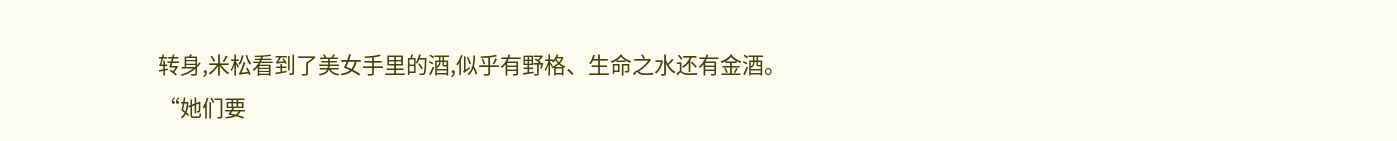转身,米松看到了美女手里的酒,似乎有野格、生命之水还有金酒。
“她们要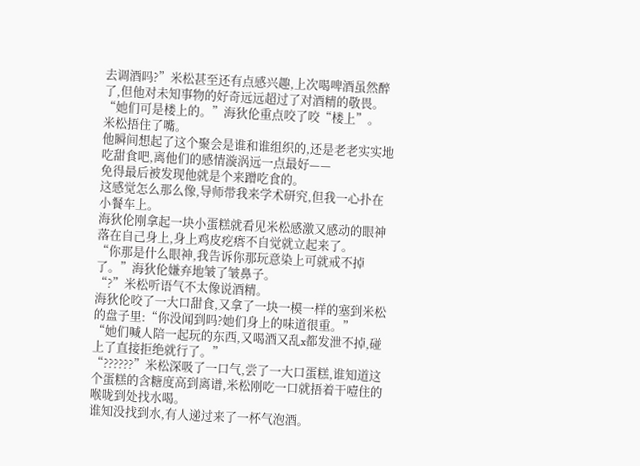去调酒吗?”米松甚至还有点感兴趣,上次喝啤酒虽然醉了,但他对未知事物的好奇远远超过了对酒精的敬畏。
“她们可是楼上的。”海狄伦重点咬了咬“楼上”。
米松捂住了嘴。
他瞬间想起了这个聚会是谁和谁组织的,还是老老实实地吃甜食吧,离他们的感情漩涡远一点最好——
免得最后被发现他就是个来蹭吃食的。
这感觉怎么那么像,导师带我来学术研究,但我一心扑在小餐车上。
海狄伦刚拿起一块小蛋糕就看见米松感激又感动的眼神落在自己身上,身上鸡皮疙瘩不自觉就立起来了。
“你那是什么眼神,我告诉你那玩意染上可就戒不掉了。”海狄伦嫌弃地皱了皱鼻子。
“?”米松听语气不太像说酒精。
海狄伦咬了一大口甜食,又拿了一块一模一样的塞到米松的盘子里:“你没闻到吗?她们身上的味道很重。”
“她们喊人陪一起玩的东西,又喝酒又乱x都发泄不掉,碰上了直接拒绝就行了。”
“??????”米松深吸了一口气,尝了一大口蛋糕,谁知道这个蛋糕的含糖度高到离谱,米松刚吃一口就捂着干噎住的喉咙到处找水喝。
谁知没找到水,有人递过来了一杯气泡酒。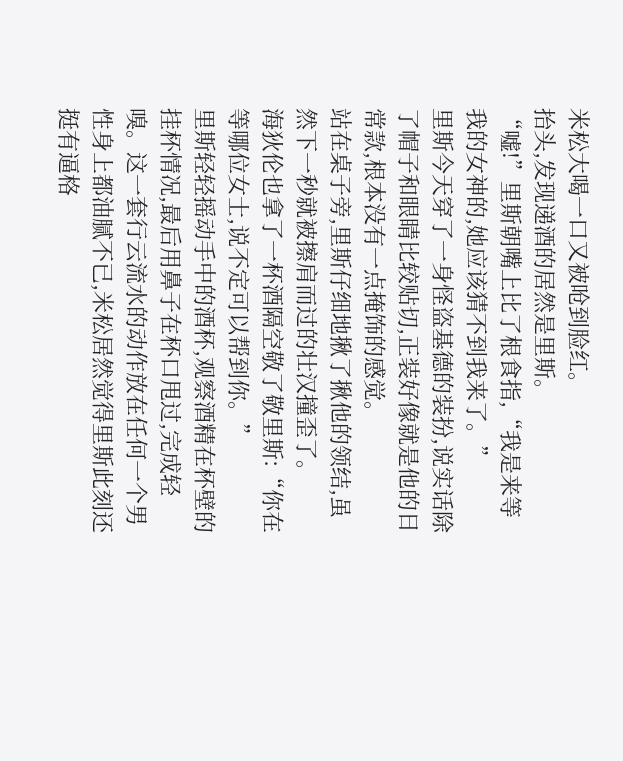米松大喝一口又被呛到脸红。
抬头,发现递酒的居然是里斯。
“嘘!”里斯朝嘴上比了根食指,“我是来等我的女神的,她应该猜不到我来了。”
里斯今天穿了一身怪盗基德的装扮,说实话除了帽子和眼睛比较贴切,正装好像就是他的日常款,根本没有一点掩饰的感觉。
站在桌子旁,里斯仔细地揪了揪他的领结,虽然下一秒就被擦肩而过的壮汉撞歪了。
海狄伦也拿了一杯酒隔空敬了敬里斯:“你在等哪位女士,说不定可以帮到你。”
里斯轻轻摇动手中的酒杯,观察酒精在杯壁的挂杯情况,最后用鼻子在杯口甩过,完成轻嗅。这一套行云流水的动作放在任何一个男性身上都油腻不已,米松居然觉得里斯此刻还挺有逼格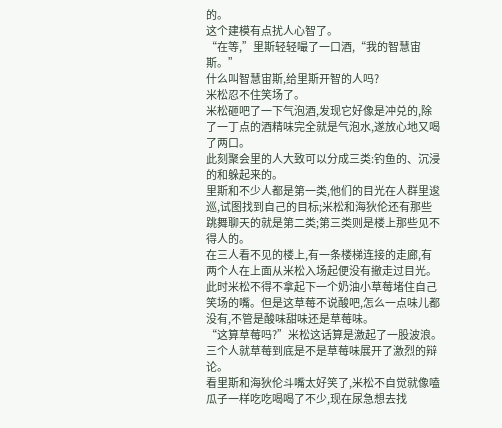的。
这个建模有点扰人心智了。
“在等,”里斯轻轻嘬了一口酒,“我的智慧宙斯。”
什么叫智慧宙斯,给里斯开智的人吗?
米松忍不住笑场了。
米松砸吧了一下气泡酒,发现它好像是冲兑的,除了一丁点的酒精味完全就是气泡水,遂放心地又喝了两口。
此刻聚会里的人大致可以分成三类:钓鱼的、沉浸的和躲起来的。
里斯和不少人都是第一类,他们的目光在人群里逡巡,试图找到自己的目标;米松和海狄伦还有那些跳舞聊天的就是第二类;第三类则是楼上那些见不得人的。
在三人看不见的楼上,有一条楼梯连接的走廊,有两个人在上面从米松入场起便没有撤走过目光。
此时米松不得不拿起下一个奶油小草莓堵住自己笑场的嘴。但是这草莓不说酸吧,怎么一点味儿都没有,不管是酸味甜味还是草莓味。
“这算草莓吗?”米松这话算是激起了一股波浪。
三个人就草莓到底是不是草莓味展开了激烈的辩论。
看里斯和海狄伦斗嘴太好笑了,米松不自觉就像嗑瓜子一样吃吃喝喝了不少,现在尿急想去找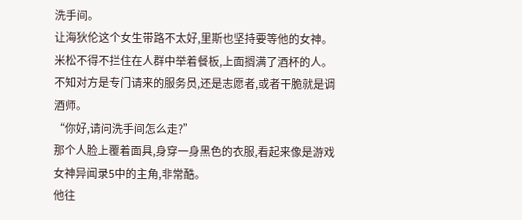洗手间。
让海狄伦这个女生带路不太好,里斯也坚持要等他的女神。
米松不得不拦住在人群中举着餐板,上面搁满了酒杯的人。不知对方是专门请来的服务员,还是志愿者,或者干脆就是调酒师。
“你好,请问洗手间怎么走?”
那个人脸上覆着面具,身穿一身黑色的衣服,看起来像是游戏女神异闻录5中的主角,非常酷。
他往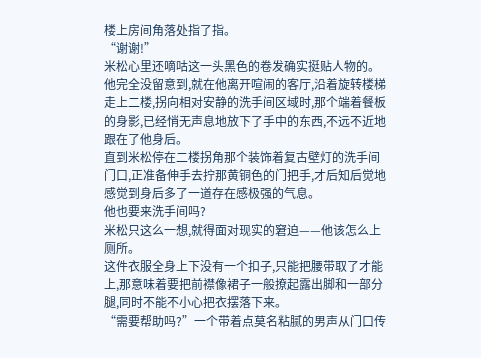楼上房间角落处指了指。
“谢谢!”
米松心里还嘀咕这一头黑色的卷发确实挺贴人物的。
他完全没留意到,就在他离开喧闹的客厅,沿着旋转楼梯走上二楼,拐向相对安静的洗手间区域时,那个端着餐板的身影,已经悄无声息地放下了手中的东西,不远不近地跟在了他身后。
直到米松停在二楼拐角那个装饰着复古壁灯的洗手间门口,正准备伸手去拧那黄铜色的门把手,才后知后觉地感觉到身后多了一道存在感极强的气息。
他也要来洗手间吗?
米松只这么一想,就得面对现实的窘迫——他该怎么上厕所。
这件衣服全身上下没有一个扣子,只能把腰带取了才能上,那意味着要把前襟像裙子一般撩起露出脚和一部分腿,同时不能不小心把衣摆落下来。
“需要帮助吗?”一个带着点莫名粘腻的男声从门口传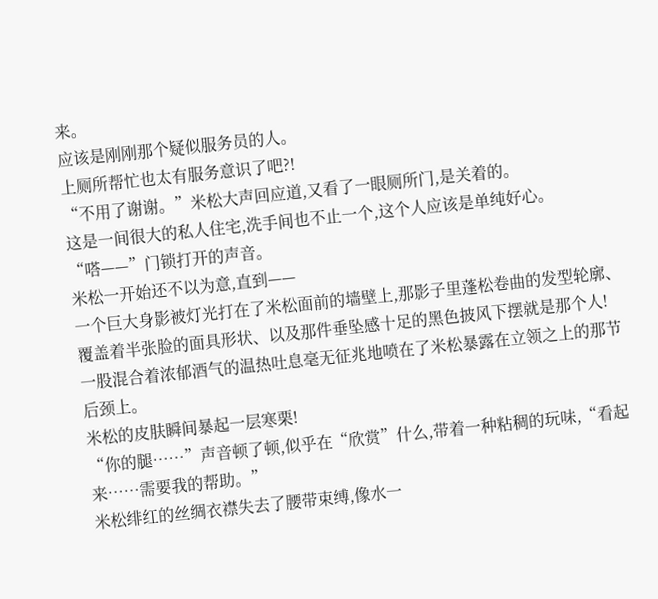来。
应该是刚刚那个疑似服务员的人。
上厕所帮忙也太有服务意识了吧?!
“不用了谢谢。”米松大声回应道,又看了一眼厕所门,是关着的。
这是一间很大的私人住宅,洗手间也不止一个,这个人应该是单纯好心。
“嗒——”门锁打开的声音。
米松一开始还不以为意,直到——
一个巨大身影被灯光打在了米松面前的墙壁上,那影子里蓬松卷曲的发型轮廓、覆盖着半张脸的面具形状、以及那件垂坠感十足的黑色披风下摆就是那个人!
一股混合着浓郁酒气的温热吐息毫无征兆地喷在了米松暴露在立领之上的那节后颈上。
米松的皮肤瞬间暴起一层寒栗!
“你的腿……”声音顿了顿,似乎在“欣赏”什么,带着一种粘稠的玩味,“看起来……需要我的帮助。”
米松绯红的丝绸衣襟失去了腰带束缚,像水一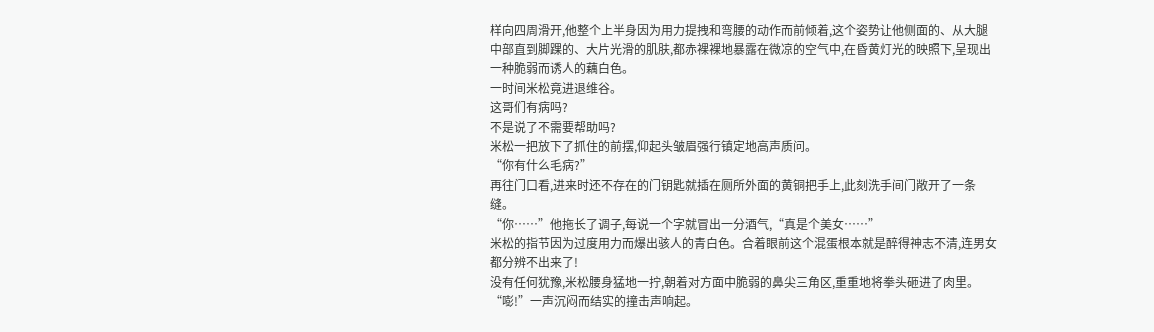样向四周滑开,他整个上半身因为用力提拽和弯腰的动作而前倾着,这个姿势让他侧面的、从大腿中部直到脚踝的、大片光滑的肌肤,都赤裸裸地暴露在微凉的空气中,在昏黄灯光的映照下,呈现出一种脆弱而诱人的藕白色。
一时间米松竟进退维谷。
这哥们有病吗?
不是说了不需要帮助吗?
米松一把放下了抓住的前摆,仰起头皱眉强行镇定地高声质问。
“你有什么毛病?”
再往门口看,进来时还不存在的门钥匙就插在厕所外面的黄铜把手上,此刻洗手间门敞开了一条缝。
“你……”他拖长了调子,每说一个字就冒出一分酒气,“真是个美女……”
米松的指节因为过度用力而爆出骇人的青白色。合着眼前这个混蛋根本就是醉得神志不清,连男女都分辨不出来了!
没有任何犹豫,米松腰身猛地一拧,朝着对方面中脆弱的鼻尖三角区,重重地将拳头砸进了肉里。
“嘭!”一声沉闷而结实的撞击声响起。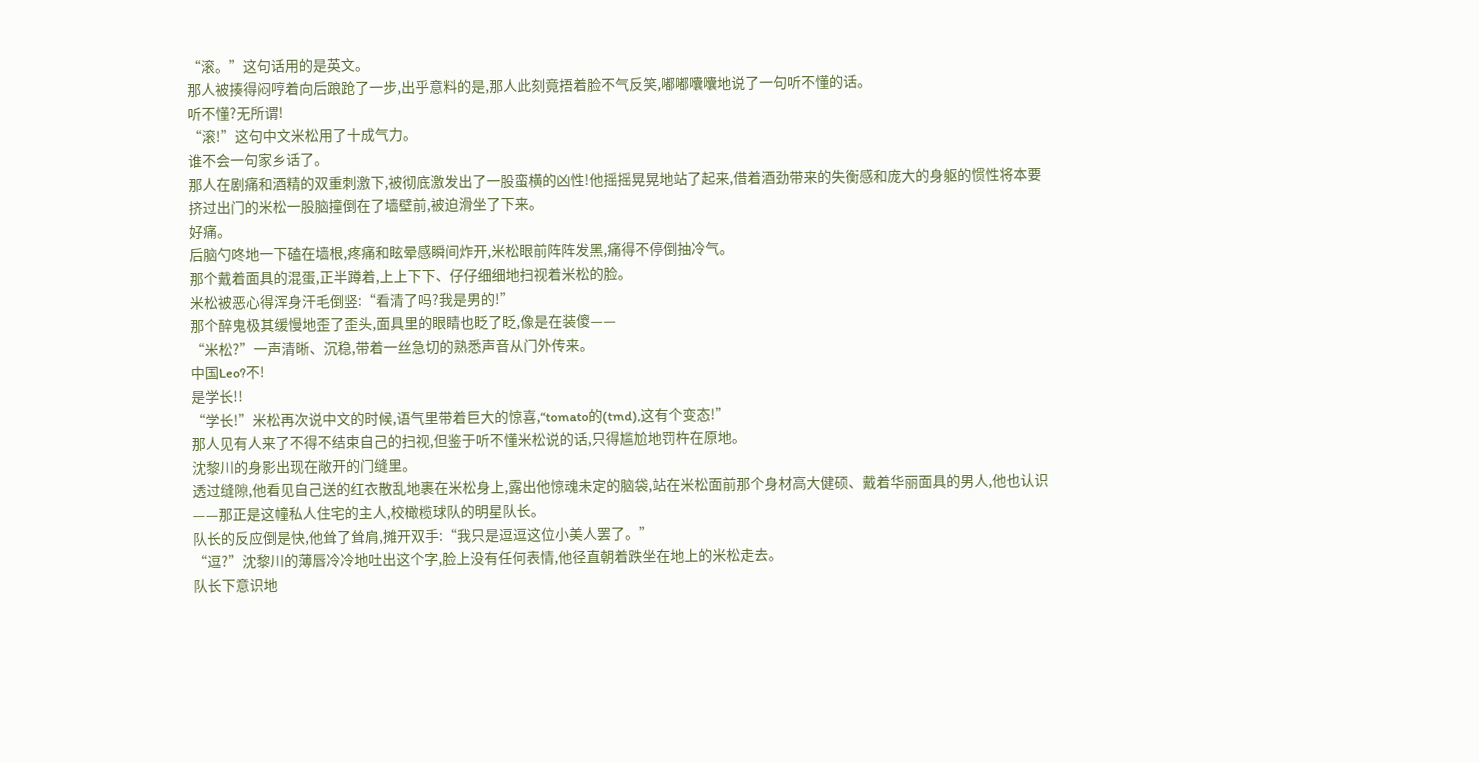“滚。”这句话用的是英文。
那人被揍得闷哼着向后踉跄了一步,出乎意料的是,那人此刻竟捂着脸不气反笑,嘟嘟囔囔地说了一句听不懂的话。
听不懂?无所谓!
“滚!”这句中文米松用了十成气力。
谁不会一句家乡话了。
那人在剧痛和酒精的双重刺激下,被彻底激发出了一股蛮横的凶性!他摇摇晃晃地站了起来,借着酒劲带来的失衡感和庞大的身躯的惯性将本要挤过出门的米松一股脑撞倒在了墙壁前,被迫滑坐了下来。
好痛。
后脑勺咚地一下磕在墙根,疼痛和眩晕感瞬间炸开,米松眼前阵阵发黑,痛得不停倒抽冷气。
那个戴着面具的混蛋,正半蹲着,上上下下、仔仔细细地扫视着米松的脸。
米松被恶心得浑身汗毛倒竖:“看清了吗?我是男的!”
那个醉鬼极其缓慢地歪了歪头,面具里的眼睛也眨了眨,像是在装傻——
“米松?”一声清晰、沉稳,带着一丝急切的熟悉声音从门外传来。
中国Leo?不!
是学长!!
“学长!”米松再次说中文的时候,语气里带着巨大的惊喜,“tomato的(tmd),这有个变态!”
那人见有人来了不得不结束自己的扫视,但鉴于听不懂米松说的话,只得尴尬地罚杵在原地。
沈黎川的身影出现在敞开的门缝里。
透过缝隙,他看见自己送的红衣散乱地裹在米松身上,露出他惊魂未定的脑袋,站在米松面前那个身材高大健硕、戴着华丽面具的男人,他也认识——那正是这幢私人住宅的主人,校橄榄球队的明星队长。
队长的反应倒是快,他耸了耸肩,摊开双手:“我只是逗逗这位小美人罢了。”
“逗?”沈黎川的薄唇冷冷地吐出这个字,脸上没有任何表情,他径直朝着跌坐在地上的米松走去。
队长下意识地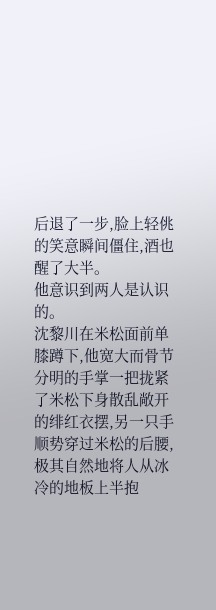后退了一步,脸上轻佻的笑意瞬间僵住,酒也醒了大半。
他意识到两人是认识的。
沈黎川在米松面前单膝蹲下,他宽大而骨节分明的手掌一把拢紧了米松下身散乱敞开的绯红衣摆,另一只手顺势穿过米松的后腰,极其自然地将人从冰冷的地板上半抱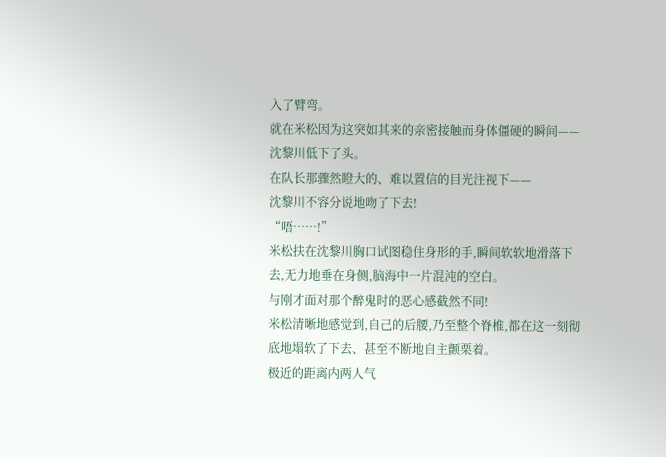入了臂弯。
就在米松因为这突如其来的亲密接触而身体僵硬的瞬间——沈黎川低下了头。
在队长那骤然瞪大的、难以置信的目光注视下——
沈黎川不容分说地吻了下去!
“唔……!”
米松扶在沈黎川胸口试图稳住身形的手,瞬间软软地滑落下去,无力地垂在身侧,脑海中一片混沌的空白。
与刚才面对那个醉鬼时的恶心感截然不同!
米松清晰地感觉到,自己的后腰,乃至整个脊椎,都在这一刻彻底地塌软了下去、甚至不断地自主颤栗着。
极近的距离内两人气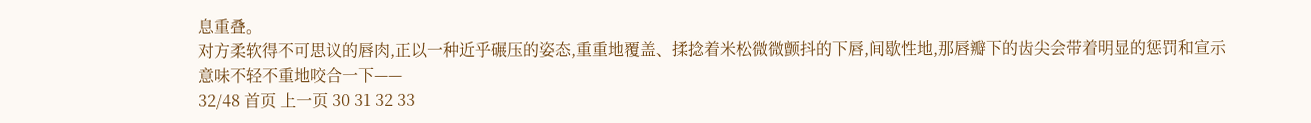息重叠。
对方柔软得不可思议的唇肉,正以一种近乎碾压的姿态,重重地覆盖、揉捻着米松微微颤抖的下唇,间歇性地,那唇瓣下的齿尖会带着明显的惩罚和宣示意味不轻不重地咬合一下——
32/48 首页 上一页 30 31 32 33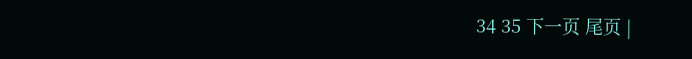34 35 下一页 尾页 |